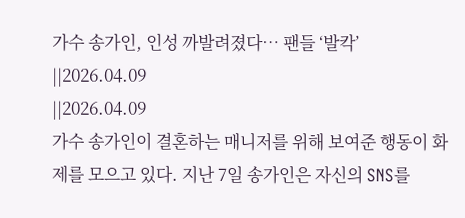가수 송가인, 인성 까발려졌다… 팬들 ‘발칵’
||2026.04.09
||2026.04.09
가수 송가인이 결혼하는 매니저를 위해 보여준 행동이 화제를 모으고 있다. 지난 7일 송가인은 자신의 SNS를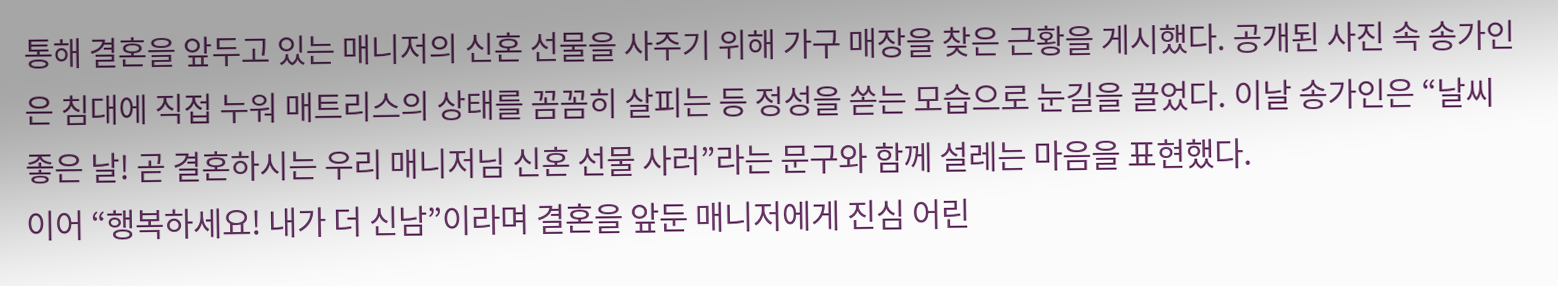통해 결혼을 앞두고 있는 매니저의 신혼 선물을 사주기 위해 가구 매장을 찾은 근황을 게시했다. 공개된 사진 속 송가인은 침대에 직접 누워 매트리스의 상태를 꼼꼼히 살피는 등 정성을 쏟는 모습으로 눈길을 끌었다. 이날 송가인은 “날씨 좋은 날! 곧 결혼하시는 우리 매니저님 신혼 선물 사러”라는 문구와 함께 설레는 마음을 표현했다.
이어 “행복하세요! 내가 더 신남”이라며 결혼을 앞둔 매니저에게 진심 어린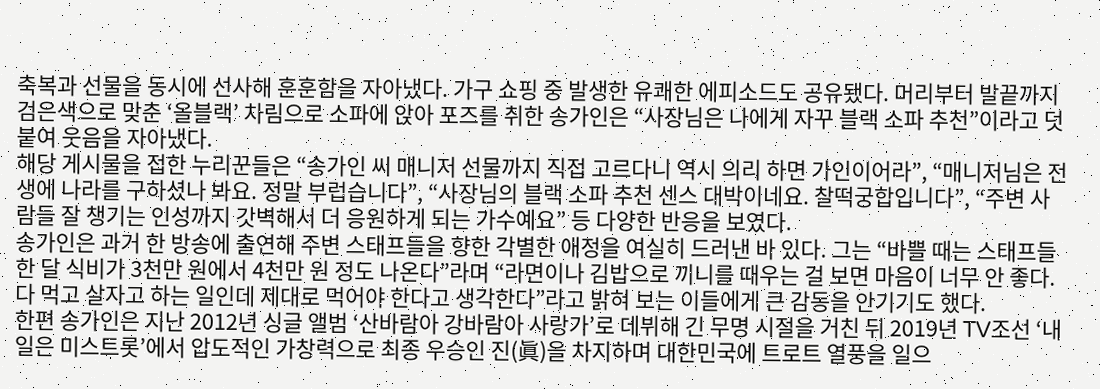축복과 선물을 동시에 선사해 훈훈함을 자아냈다. 가구 쇼핑 중 발생한 유쾌한 에피소드도 공유됐다. 머리부터 발끝까지 검은색으로 맞춘 ‘올블랙’ 차림으로 소파에 앉아 포즈를 취한 송가인은 “사장님은 나에게 자꾸 블랙 소파 추천”이라고 덧붙여 웃음을 자아냈다.
해당 게시물을 접한 누리꾼들은 “송가인 씨 매니저 선물까지 직접 고르다니 역시 의리 하면 가인이어라”, “매니저님은 전생에 나라를 구하셨나 봐요. 정말 부럽습니다”, “사장님의 블랙 소파 추천 센스 대박이네요. 찰떡궁합입니다”, “주변 사람들 잘 챙기는 인성까지 갓벽해서 더 응원하게 되는 가수예요” 등 다양한 반응을 보였다.
송가인은 과거 한 방송에 출연해 주변 스태프들을 향한 각별한 애정을 여실히 드러낸 바 있다. 그는 “바쁠 때는 스태프들 한 달 식비가 3천만 원에서 4천만 원 정도 나온다”라며 “라면이나 김밥으로 끼니를 때우는 걸 보면 마음이 너무 안 좋다. 다 먹고 살자고 하는 일인데 제대로 먹어야 한다고 생각한다”라고 밝혀 보는 이들에게 큰 감동을 안기기도 했다.
한편 송가인은 지난 2012년 싱글 앨범 ‘산바람아 강바람아 사랑가’로 데뷔해 긴 무명 시절을 거친 뒤 2019년 TV조선 ‘내일은 미스트롯’에서 압도적인 가창력으로 최종 우승인 진(眞)을 차지하며 대한민국에 트로트 열풍을 일으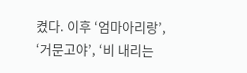켰다. 이후 ‘엄마아리랑’, ‘거문고야’, ‘비 내리는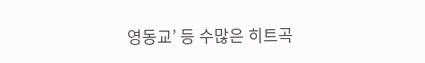영동교’ 등 수많은 히트곡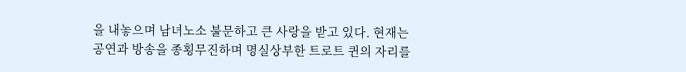을 내놓으며 남녀노소 불문하고 큰 사랑을 받고 있다. 현재는 공연과 방송을 종횡무진하며 명실상부한 트로트 퀸의 자리를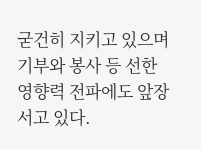굳건히 지키고 있으며 기부와 봉사 등 선한 영향력 전파에도 앞장서고 있다.